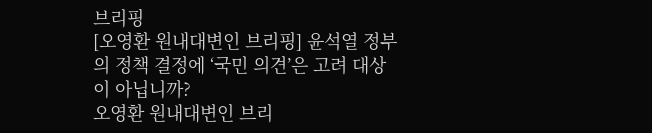브리핑
[오영환 원내대변인 브리핑] 윤석열 정부의 정책 결정에 ‘국민 의견’은 고려 대상이 아닙니까?
오영환 원내대변인 브리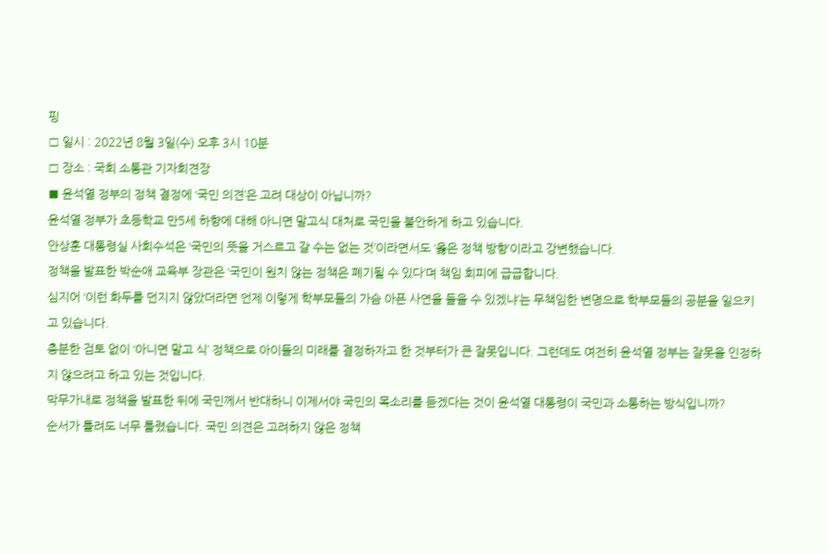핑
□ 일시 : 2022년 8월 3일(수) 오후 3시 10분
□ 장소 : 국회 소통관 기자회견장
■ 윤석열 정부의 정책 결정에 ‘국민 의견’은 고려 대상이 아닙니까?
윤석열 정부가 초등학교 만5세 하향에 대해 아니면 말고식 대처로 국민을 불안하게 하고 있습니다.
안상훈 대통령실 사회수석은 ‘국민의 뜻을 거스르고 갈 수는 없는 것’이라면서도 ‘옳은 정책 방향’이라고 강변했습니다.
정책을 발표한 박순애 교육부 장관은 ‘국민이 원치 않는 정책은 폐기될 수 있다’며 책임 회피에 급급합니다.
심지어 ‘이런 화두를 던지지 않았더라면 언제 이렇게 학부모들의 가슴 아픈 사연을 들을 수 있겠냐’는 무책임한 변명으로 학부모들의 공분을 일으키고 있습니다.
충분한 검토 없이 ‘아니면 말고 식’ 정책으로 아이들의 미래를 결정하자고 한 것부터가 큰 잘못입니다. 그런데도 여전히 윤석열 정부는 잘못을 인정하지 않으려고 하고 있는 것입니다.
막무가내로 정책을 발표한 뒤에 국민께서 반대하니 이제서야 국민의 목소리를 듣겠다는 것이 윤석열 대통령이 국민과 소통하는 방식입니까?
순서가 틀려도 너무 틀렸습니다. 국민 의견은 고려하지 않은 정책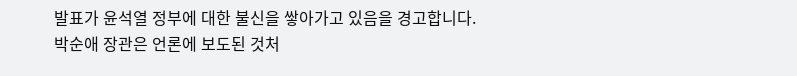발표가 윤석열 정부에 대한 불신을 쌓아가고 있음을 경고합니다.
박순애 장관은 언론에 보도된 것처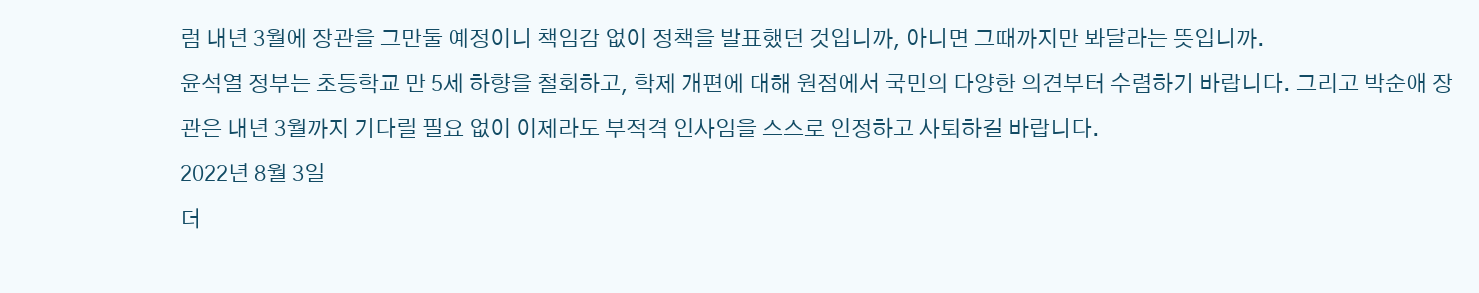럼 내년 3월에 장관을 그만둘 예정이니 책임감 없이 정책을 발표했던 것입니까, 아니면 그때까지만 봐달라는 뜻입니까.
윤석열 정부는 초등학교 만 5세 하향을 철회하고, 학제 개편에 대해 원점에서 국민의 다양한 의견부터 수렴하기 바랍니다. 그리고 박순애 장관은 내년 3월까지 기다릴 필요 없이 이제라도 부적격 인사임을 스스로 인정하고 사퇴하길 바랍니다.
2022년 8월 3일
더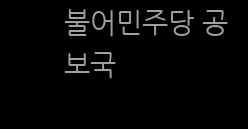불어민주당 공보국